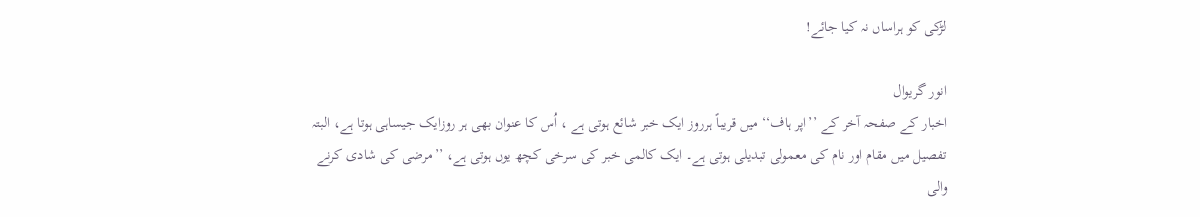لڑکی کو ہراساں نہ کیا جائے!

انور گریوال
اخبار کے صفحہ آخر کے ’’اپر ہاف‘‘ میں قریباً ہرروز ایک خبر شائع ہوتی ہے ، اُس کا عنوان بھی ہر روزایک جیساہی ہوتا ہے، البتہ تفصیل میں مقام اور نام کی معمولی تبدیلی ہوتی ہے۔ ایک کالمی خبر کی سرخی کچھ یوں ہوتی ہے، ’’مرضی کی شادی کرنے والی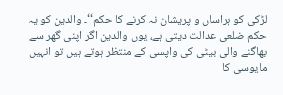لڑکی کو ہراساں و پریشان نہ کرنے کا حکم‘‘۔ والدین کو یہ حکم ضلعی عدالت دیتی ہے، یوں والدین اگر اپنی گھر سے بھاگنے والی بیٹی کی واپسی کے منتظر ہوتے ہیں تو انہیں مایوسی کا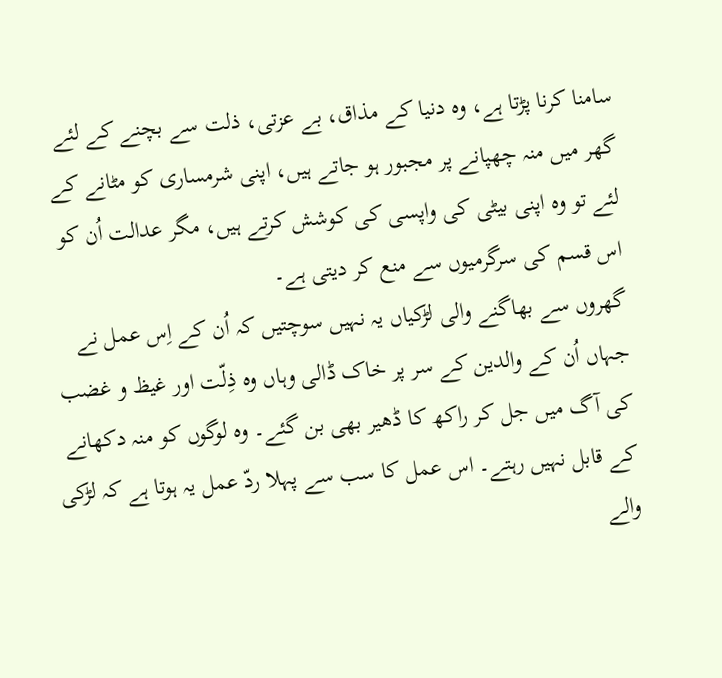سامنا کرنا پڑتا ہے، وہ دنیا کے مذاق، بے عزتی، ذلت سے بچنے کے لئے گھر میں منہ چھپانے پر مجبور ہو جاتے ہیں، اپنی شرمساری کو مٹانے کے لئے تو وہ اپنی بیٹی کی واپسی کی کوشش کرتے ہیں، مگر عدالت اُن کو اس قسم کی سرگرمیوں سے منع کر دیتی ہے۔
گھروں سے بھاگنے والی لڑکیاں یہ نہیں سوچتیں کہ اُن کے اِس عمل نے جہاں اُن کے والدین کے سر پر خاک ڈالی وہاں وہ ذِلّت اور غیظ و غضب کی آگ میں جل کر راکھ کا ڈھیر بھی بن گئے۔ وہ لوگوں کو منہ دکھانے کے قابل نہیں رہتے۔ اس عمل کا سب سے پہلا ردّ عمل یہ ہوتا ہے کہ لڑکی والے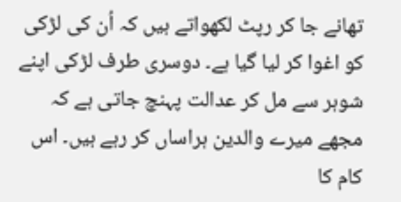تھانے جا کر رپٹ لکھواتے ہیں کہ اُن کی لڑکی کو اغوا کر لیا گیا ہے۔ دوسری طرف لڑکی اپنے شوہر سے مل کر عدالت پہنچ جاتی ہے کہ مجھے میرے والدین ہراساں کر رہے ہیں۔ اس کام کا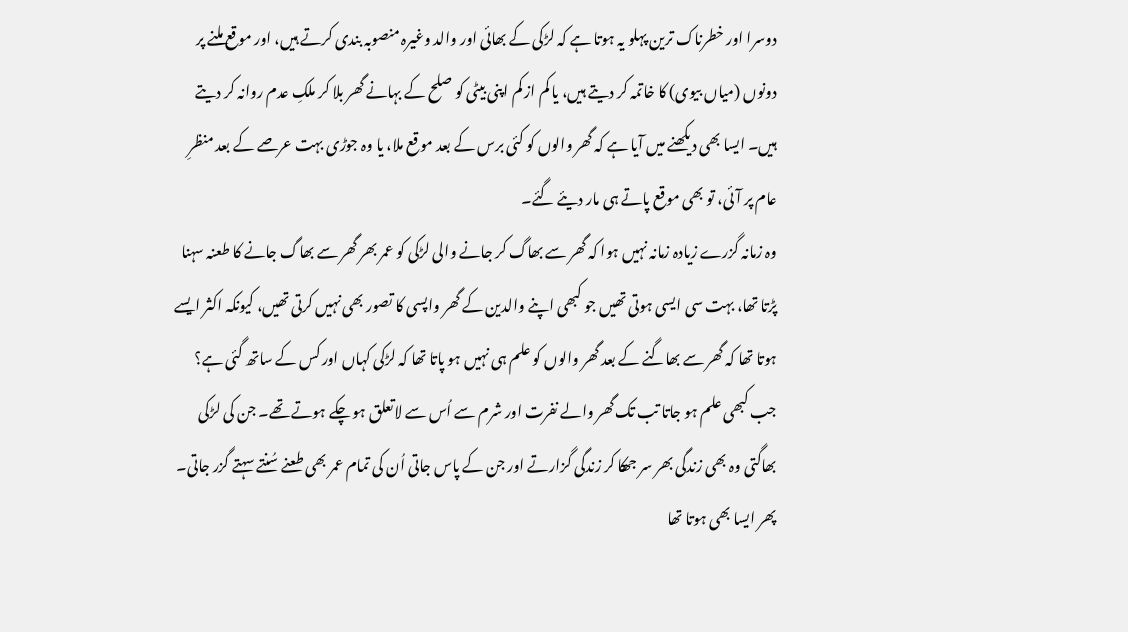دوسرا اور خطرناک ترین پہلو یہ ہوتا ہے کہ لڑکی کے بھائی اور والد وغیرہ منصوبہ بندی کرتے ہیں، اور موقع ملنے پر دونوں (میاں بیوی) کا خاتمہ کر دیتے ہیں، یا کم از کم اپنی بیٹی کو صلح کے بہانے گھر بلا کر ملکِ عدم روانہ کر دیتے ہیں۔ ایسا بھی دیکھنے میں آیا ہے کہ گھر والوں کو کئی برس کے بعد موقع ملا، یا وہ جوڑی بہت عرصے کے بعد منظرِ عام پر آئی، تو بھی موقع پاتے ہی مار دیئے گئے۔
وہ زمانہ گزرے زیادہ زمانہ نہیں ہوا کہ گھر سے بھاگ کر جانے والی لڑکی کو عمر بھر گھر سے بھاگ جانے کا طعنہ سہنا پڑتا تھا، بہت سی ایسی ہوتی تھیں جو کبھی اپنے والدین کے گھر واپسی کا تصور بھی نہیں کرتی تھیں، کیونکہ اکثر ایسے ہوتا تھا کہ گھر سے بھاگنے کے بعد گھر والوں کو علم ہی نہیں ہو پاتا تھا کہ لڑکی کہاں اور کس کے ساتھ گئی ہے؟ جب کبھی علم ہو جاتا تب تک گھر والے نفرت اور شرم سے اُس سے لاتعلق ہو چکے ہوتے تھے۔ جن کی لڑکی بھاگتی وہ بھی زندگی بھر سر جھکا کر زندگی گزارتے اور جن کے پاس جاتی اُن کی تمام عمر بھی طعنے سُنتے سہتے گزر جاتی۔ پھر ایسا بھی ہوتا تھا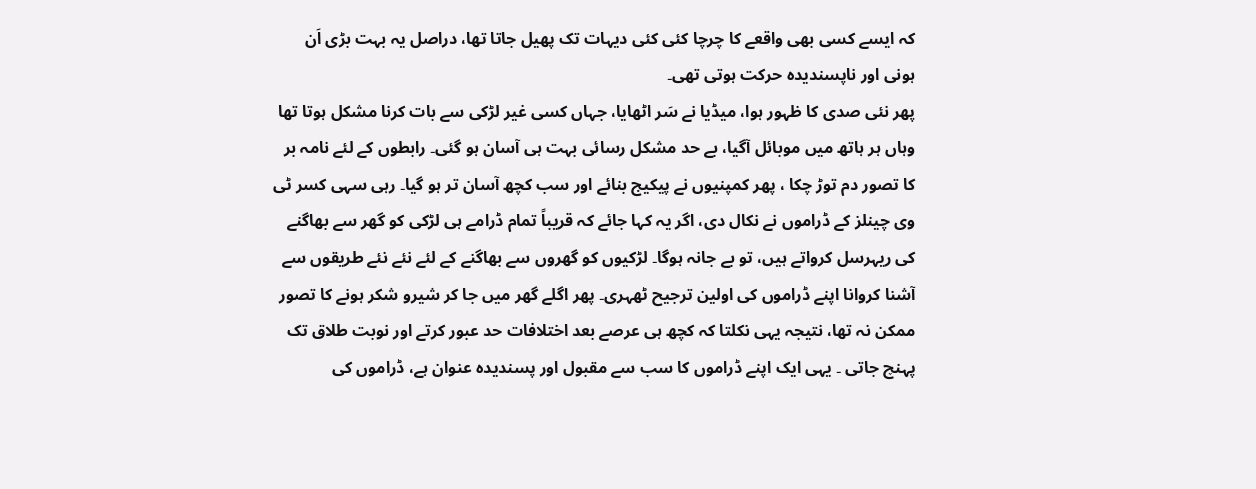کہ ایسے کسی بھی واقعے کا چرچا کئی کئی دیہات تک پھیل جاتا تھا، دراصل یہ بہت بڑی اَن ہونی اور ناپسندیدہ حرکت ہوتی تھی۔
پھر نئی صدی کا ظہور ہوا، میڈیا نے سَر اٹھایا، جہاں کسی غیر لڑکی سے بات کرنا مشکل ہوتا تھا وہاں ہر ہاتھ میں موبائل آگیا، بے حد مشکل رسائی بہت ہی آسان ہو گئی۔ رابطوں کے لئے نامہ بر کا تصور دم توڑ چکا ، پھر کمپنیوں نے پیکیج بنائے اور سب کچھ آسان تر ہو گیا۔ رہی سہی کسر ٹی وی چینلز کے ڈراموں نے نکال دی، اگر یہ کہا جائے کہ قریباً تمام ڈرامے ہی لڑکی کو گھر سے بھاگنے کی ریہرسل کرواتے ہیں، تو بے جانہ ہوگا۔ لڑکیوں کو گھروں سے بھاگنے کے لئے نئے نئے طریقوں سے آشنا کروانا اپنے ڈراموں کی اولین ترجیح ٹھہری۔ پھر اگلے گھر میں جا کر شیرو شکر ہونے کا تصور ممکن نہ تھا، نتیجہ یہی نکلتا کہ کچھ ہی عرصے بعد اختلافات حد عبور کرتے اور نوبت طلاق تک پہنچ جاتی ۔ یہی ایک اپنے ڈراموں کا سب سے مقبول اور پسندیدہ عنوان ہے، ڈراموں کی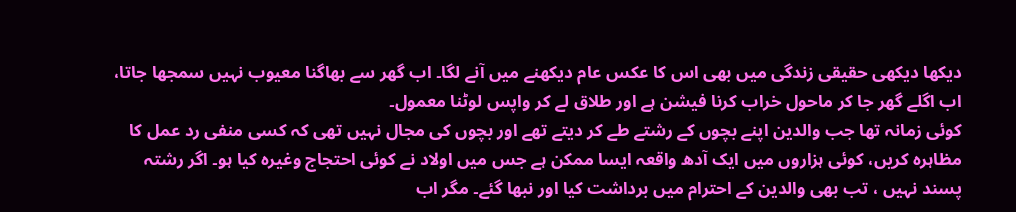دیکھا دیکھی حقیقی زندگی میں بھی اس کا عکس عام دیکھنے میں آنے لگا۔ اب گھر سے بھاگنا معیوب نہیں سمجھا جاتا، اب اگلے گھر جا کر ماحول خراب کرنا فیشن ہے اور طلاق لے کر واپس لوٹنا معمول۔
کوئی زمانہ تھا جب والدین اپنے بچوں کے رشتے طے کر دیتے تھے اور بچوں کی مجال نہیں تھی کہ کسی منفی رد عمل کا مظاہرہ کریں، کوئی ہزاروں میں ایک آدھ واقعہ ایسا ممکن ہے جس میں اولاد نے کوئی احتجاج وغیرہ کیا ہو۔ اگر رشتہ پسند نہیں ، تب بھی والدین کے احترام میں برداشت کیا اور نبھا گئے۔ مگر اب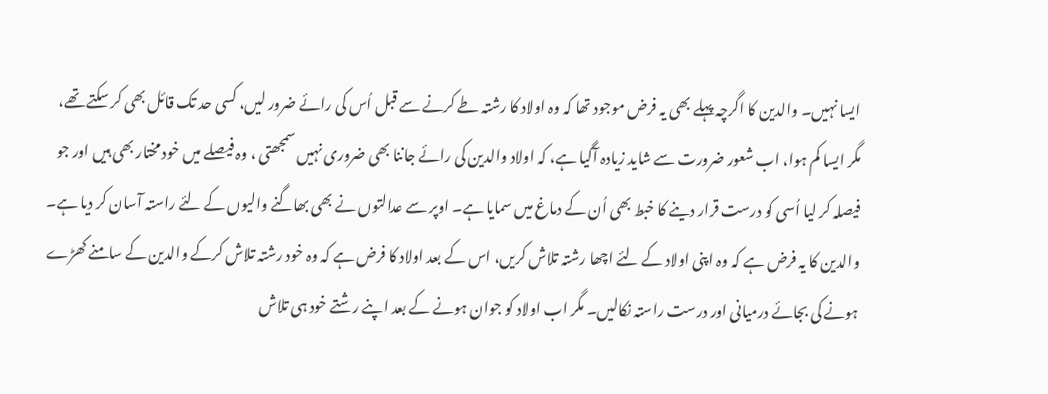ایسا نہیں۔ والدین کا اگرچہ پہلے بھی یہ فرض موجود تھا کہ وہ اولاد کا رشتہ طے کرنے سے قبل اُس کی رائے ضرور لیں، کسی حد تک قائل بھی کر سکتے تھے، مگر ایسا کم ہوا، اب شعور ضرورت سے شاید زیادہ آگیا ہے، کہ اولاد والدین کی رائے جاننا بھی ضروری نہیں سمجھتی ، وہ فیصلے میں خود مختار بھی ہیں اور جو فیصلہ کر لیا اُسی کو درست قرار دینے کا خبط بھی اُن کے دماغ میں سمایا ہے۔ اوپر سے عدالتوں نے بھی بھاگنے والیوں کے لئے راستہ آسان کر دیا ہے۔
والدین کا یہ فرض ہے کہ وہ اپنی اولاد کے لئے اچھا رشتہ تلاش کریں، اس کے بعد اولاد کا فرض ہے کہ وہ خود رشتہ تلاش کرکے والدین کے سامنے کھڑے ہونے کی بجائے درمیانی اور درست راستہ نکالیں۔ مگر اب اولاد کو جوان ہونے کے بعد اپنے رشتے خود ہی تلاش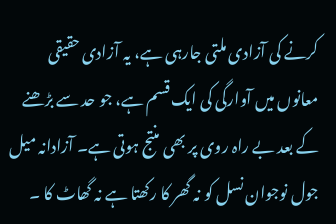کرنے کی آزادی ملتی جارہی ہے، یہ آزادی حقیقی معانوں میں آوارگی کی ایک قسم ہے، جو حد سے بڑھنے کے بعد بے راہ روی پر بھی منتج ہوتی ہے۔ آزادانہ میل جول نوجوان نسل کو نہ گھر کا رکھتا ہے نہ گھاٹ کا ۔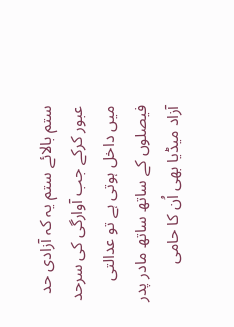ستم بالائے ستم یہ کہ آزادی حد عبور کرکے جب آوارگی کی سرحد میں داخل ہوتی ہے تو عدالتی فیصلوں کے ساتھ ساتھ مادر پدر آزاد میڈیا بھی اُن کا حامی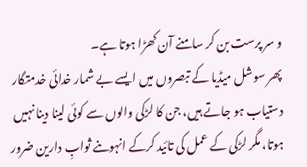و سر پرست بن کر سامنے آن کھڑا ہوتا ہے۔
پھر سوشل میڈیا کے تبصروں میں ایسے بے شمار خدائی خدمتگار دستیاب ہو جاتے ہیں، جن کا لڑکی والوں سے کوئی لینا دینا نہیں ہوتا، مگر لڑکی کے عمل کی تائید کرکے انہوںنے ثوابِ دارین ضرور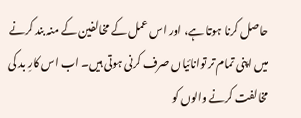حاصل کرنا ہوتا ہے، اور اس عمل کے مخالفین کے منہ بند کرنے میں اپنی تمام تر توانائیاں صرف کرنی ہوتی ہیں۔ اب اس کارِ بد کی مخالفت کرنے والوں کو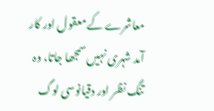معاشرے کے معقول اور کار آمد شہری نہیں سمجھا جاتا، وہ تنگ نظر اور دقیانوسی لوگ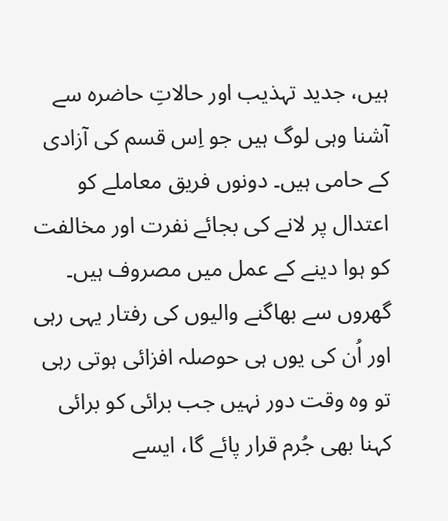ہیں، جدید تہذیب اور حالاتِ حاضرہ سے آشنا وہی لوگ ہیں جو اِس قسم کی آزادی کے حامی ہیں۔ دونوں فریق معاملے کو اعتدال پر لانے کی بجائے نفرت اور مخالفت کو ہوا دینے کے عمل میں مصروف ہیں۔ گھروں سے بھاگنے والیوں کی رفتار یہی رہی اور اُن کی یوں ہی حوصلہ افزائی ہوتی رہی تو وہ وقت دور نہیں جب برائی کو برائی کہنا بھی جُرم قرار پائے گا، ایسے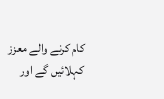کام کرنے والے معزز کہلائیں گے اور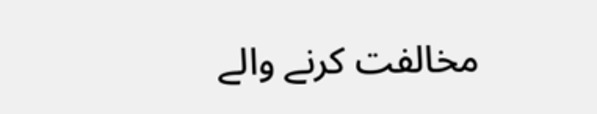مخالفت کرنے والے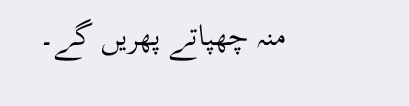منہ چھپاتے پھریں گے۔